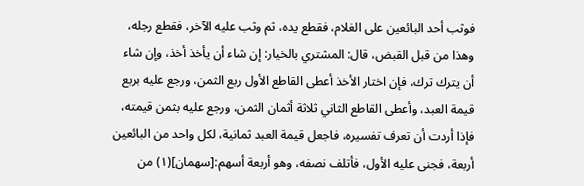فوثب أحد البائعين على الغلام، فقطع يده، ثم وثب عليه الآخر، فقطع رجله، وهذا من قبل القبض، قال: المشتري بالخيار: إن شاء أن يأخذ أخذ، وإن شاء أن يترك ترك، فإن اختار الأخذ أعطى القاطع الأول ربع الثمن، ورجع عليه بربع قيمة العبد، وأعطى القاطع الثاني ثلاثة أثمان الثمن، ورجع عليه بثمن قيمته، فإذا أردت أن تعرف تفسيره، فاجعل قيمة العبد ثمانية، لكل واحد من البائعين أربعة، فجنى عليه الأول، فأتلف نصفه، وهو أربعة أسهم:[سهمان](١) من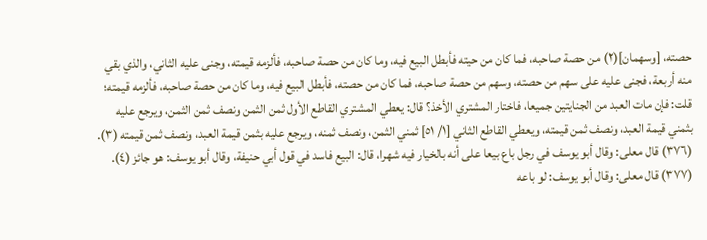حصته، [وسهمان](٢) من حصة صاحبه، فما كان من حيته فأبطل البيع فيه، وما كان من حصة صاحبه، فألزمه قيمته، وجنى عليه الثاني، والذي بقي منه أربعة، فجنى عليه على سهم من حصته، وسهم من حصة صاحبه، فما كان من حصته، فأبطل البيع فيه، وما كان من حصة صاحبه، فألزمه قيمته؛ قلت: فإن مات العبد من الجنايتين جميعا، فاختار المشتري الأخذ؟ قال: يعطي المشتري القاطع الأول ثمن الثمن ونصف ثمن الثمن، ويرجع عليه بثمني قيمة العبد، ونصف ثمن قيمته، ويعطي القاطع الثاني [١/ ٥١] ثمني الثمن، ونصف ثمنه، ويرجع عليه بثمن قيمة العبد، ونصف ثمن قيمته (٣).
(٣٧٦) قال معلى: وقال أبو يوسف في رجل باع بيعا على أنه بالخيار فيه شهرا، قال: البيع فاسد في قول أبي حنيفة، وقال أبو يوسف: هو جائز (٤).
(٣٧٧) قال معلى: وقال أبو يوسف: لو باعه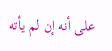على أنه إن لم يأته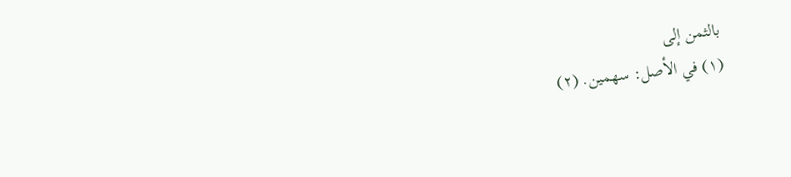بالثمن إلى
(١) في الأصل: سهمين. (٢)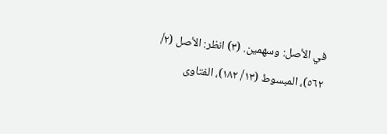في الأصل: وسهمين. (٣) انظر: الأصل (٢/ ٥٦٢)، المبسوط (١٣/ ١٨٢)، الفتاوى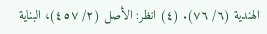الهندية (٦/ ٧٦). (٤) انظر: الأصل (٢/ ٤٥٧)، البناية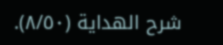شرح الهداية (٨/٥٠).